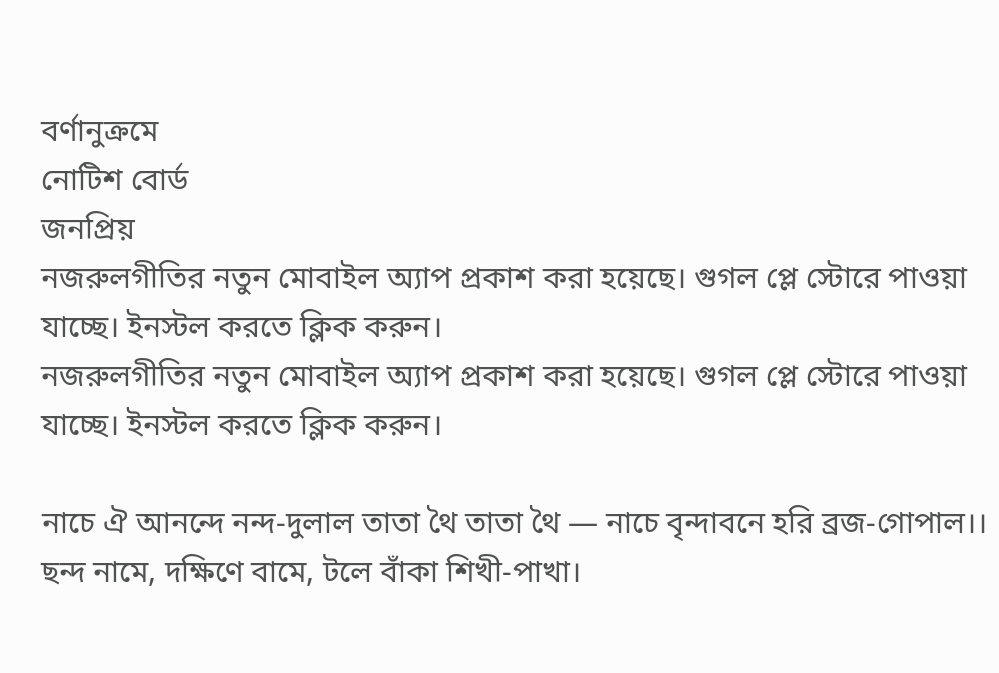বর্ণানুক্রমে
নোটিশ বোর্ড
জনপ্রিয়
নজরুলগীতির নতুন মোবাইল অ্যাপ প্রকাশ করা হয়েছে। গুগল প্লে স্টোরে পাওয়া যাচ্ছে। ইনস্টল করতে ক্লিক করুন।
নজরুলগীতির নতুন মোবাইল অ্যাপ প্রকাশ করা হয়েছে। গুগল প্লে স্টোরে পাওয়া যাচ্ছে। ইনস্টল করতে ক্লিক করুন।

নাচে ঐ আনন্দে নন্দ-দুলাল তাতা থৈ তাতা থৈ — নাচে বৃন্দাবনে হরি ব্রজ-গোপাল।। ছন্দ নামে, দক্ষিণে বামে, টলে বাঁকা শিখী-পাখা।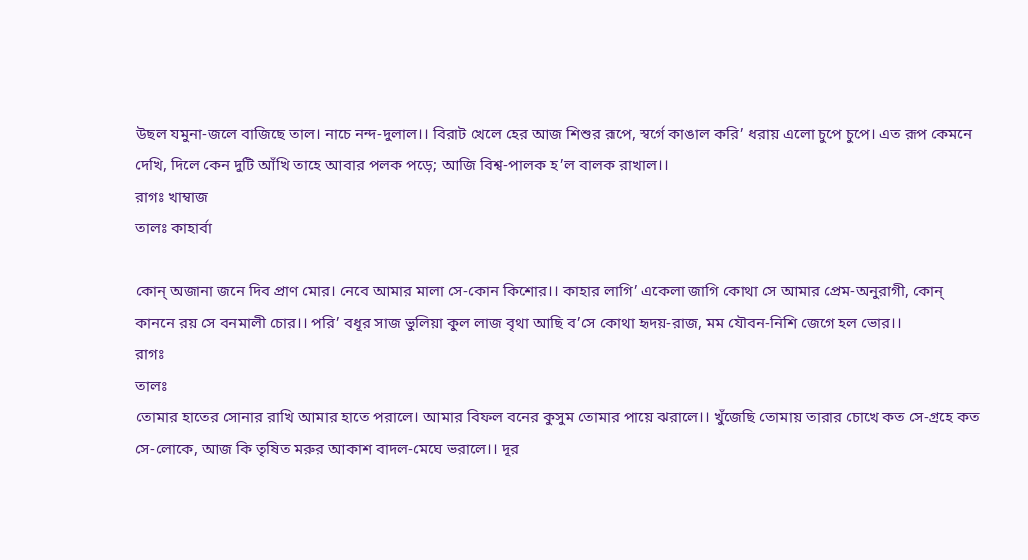উছল যমুনা-জলে বাজিছে তাল। নাচে নন্দ-দুলাল।। বিরাট খেলে হের আজ শিশুর রূপে, স্বর্গে কাঙাল করি’ ধরায় এলো চুপে চুপে। এত রূপ কেমনে দেখি, দিলে কেন দুটি আঁখি তাহে আবার পলক পড়ে; আজি বিশ্ব-পালক হ’ল বালক রাখাল।।
রাগঃ খাম্বাজ
তালঃ কাহার্বা

কোন্ অজানা জনে দিব প্রাণ মোর। নেবে আমার মালা সে-কোন কিশোর।। কাহার লাগি’ একেলা জাগি কোথা সে আমার প্রেম-অনুরাগী, কোন্ কাননে রয় সে বনমালী চোর।। পরি’ বধূর সাজ ভুলিয়া কুল লাজ বৃথা আছি ব’সে কোথা হৃদয়-রাজ, মম যৌবন-নিশি জেগে হল ভোর।।
রাগঃ
তালঃ
তোমার হাতের সোনার রাখি আমার হাতে পরালে। আমার বিফল বনের কুসুম তোমার পায়ে ঝরালে।। খুঁজেছি তোমায় তারার চোখে কত সে-গ্রহে কত সে-লোকে, আজ কি তৃষিত মরুর আকাশ বাদল-মেঘে ভরালে।। দূর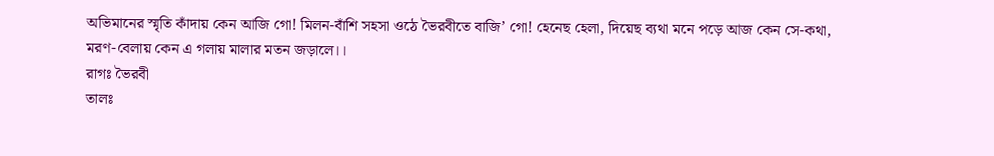অভিমানের স্মৃতি কাঁদায় কেন আজি গো! মিলন-বাঁশি সহসা ওঠে ভৈরবীতে বাজি’ গো! হেনেছ হেলা, দিয়েছ ব্যথা মনে পড়ে আজ কেন সে-কথা, মরণ-বেলায় কেন এ গলায় মালার মতন জড়ালে।।
রাগঃ ভৈরবী
তালঃ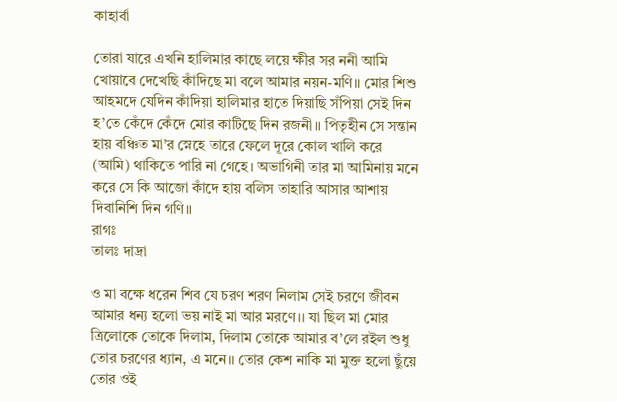কাহার্বা

তোরা যারে এখনি হালিমার কাছে লয়ে ক্ষীর সর ননী আমি খোয়াবে দেখেছি কাঁদিছে মা বলে আমার নয়ন-মণি॥ মোর শিশু আহমদে যেদিন কাঁদিয়া হালিমার হাতে দিয়াছি সঁপিয়া সেই দিন হ’তে কেঁদে কেঁদে মোর কাটিছে দিন রজনী॥ পিতৃহীন সে সন্তান হায় বঞ্চিত মা’র স্নেহে তারে ফেলে দূরে কোল খালি করে (আমি) থাকিতে পারি না গেহে। অভাগিনী তার মা আমিনায় মনে করে সে কি আজো কাঁদে হায় বলিস তাহারি আসার আশায় দিবানিশি দিন গণি॥
রাগঃ
তালঃ দাদ্রা

ও মা বক্ষে ধরেন শিব যে চরণ শরণ নিলাম সেই চরণে জীবন আমার ধন্য হলো ভয় নাই মা আর মরণে।। যা ছিল মা মোর ত্রিলোকে তোকে দিলাম, দিলাম তোকে আমার ব’লে রইল শুধু তোর চরণের ধ্যান, এ মনে।। তোর কেশ নাকি মা মুক্ত হলো ছুঁয়ে তোর ওই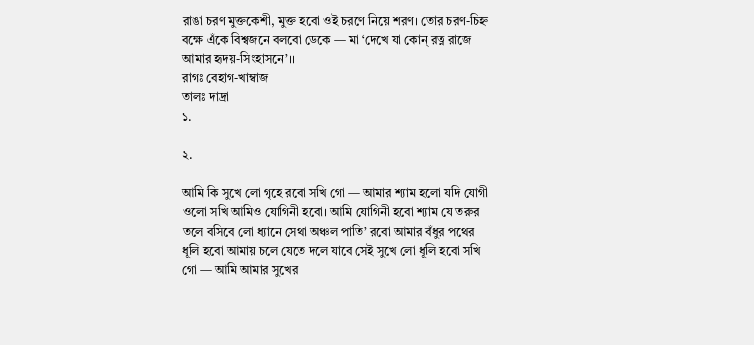রাঙা চরণ মুক্তকেশী, মুক্ত হবো ওই চরণে নিয়ে শরণ। তোর চরণ-চিহ্ন বক্ষে এঁকে বিশ্বজনে বলবো ডেকে — মা ‘দেখে যা কোন্ রত্ন রাজে আমার হৃদয়-সিংহাসনে’।।
রাগঃ বেহাগ-খাম্বাজ
তালঃ দাদ্রা
১.

২.

আমি কি সুখে লো গৃহে রবো সখি গো — আমার শ্যাম হলো যদি যোগী ওলো সখি আমিও যোগিনী হবো। আমি যোগিনী হবো শ্যাম যে তরুর তলে বসিবে লো ধ্যানে সেথা অঞ্চল পাতি’ রবো আমার বঁধুর পথের ধূলি হবো আমায় চলে যেতে দলে যাবে সেই সুখে লো ধূলি হবো সখি গো — আমি আমার সুখের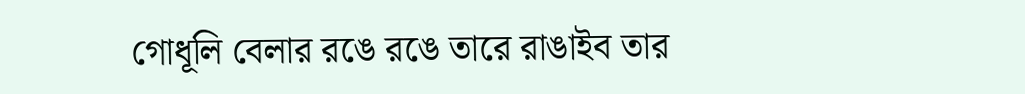গোধূলি বেলার রঙে রঙে তারে রাঙাইব তার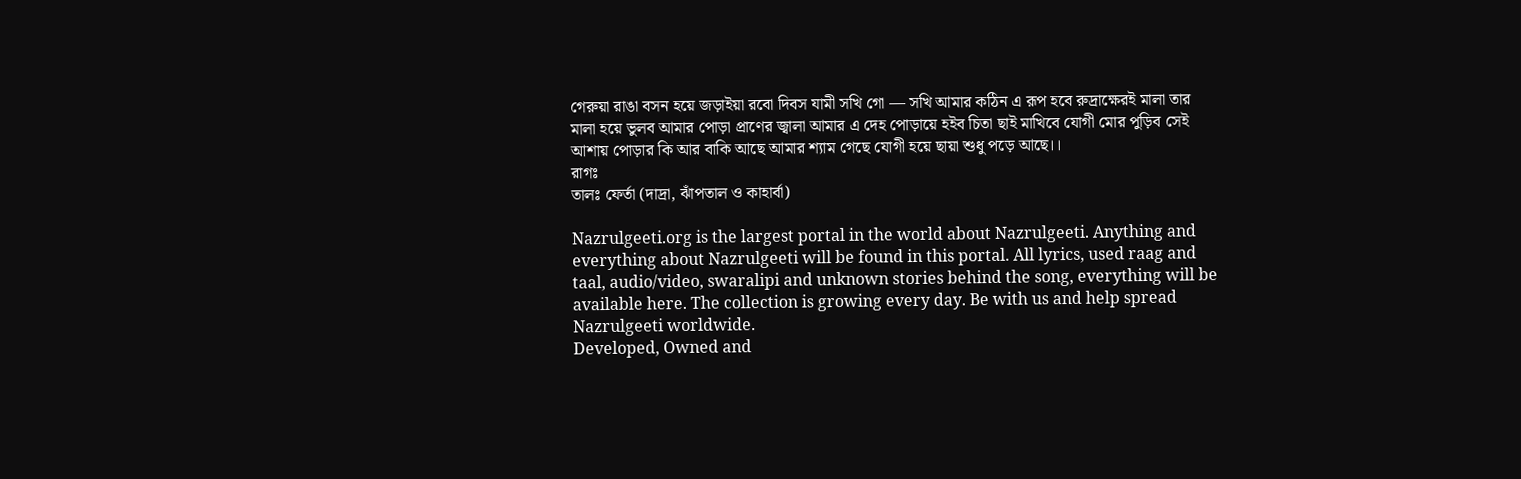গেরুয়া রাঙা বসন হয়ে জড়াইয়া রবো দিবস যামী সখি গো — সখি আমার কঠিন এ রূপ হবে রুদ্রাক্ষেরই মালা তার মালা হয়ে ভুলব আমার পোড়া প্রাণের জ্বালা আমার এ দেহ পোড়ায়ে হইব চিতা ছাই মাখিবে যোগী মোর পুড়িব সেই আশায় পোড়ার কি আর বাকি আছে আমার শ্যাম গেছে যোগী হয়ে ছায়া শুধু পড়ে আছে।।
রাগঃ
তালঃ ফের্তা (দাদ্রা, ঝাঁপতাল ও কাহার্বা)

Nazrulgeeti.org is the largest portal in the world about Nazrulgeeti. Anything and everything about Nazrulgeeti will be found in this portal. All lyrics, used raag and taal, audio/video, swaralipi and unknown stories behind the song, everything will be available here. The collection is growing every day. Be with us and help spread Nazrulgeeti worldwide.
Developed, Owned and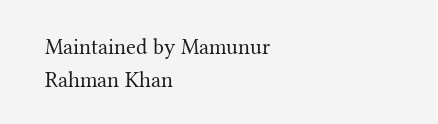Maintained by Mamunur Rahman Khan